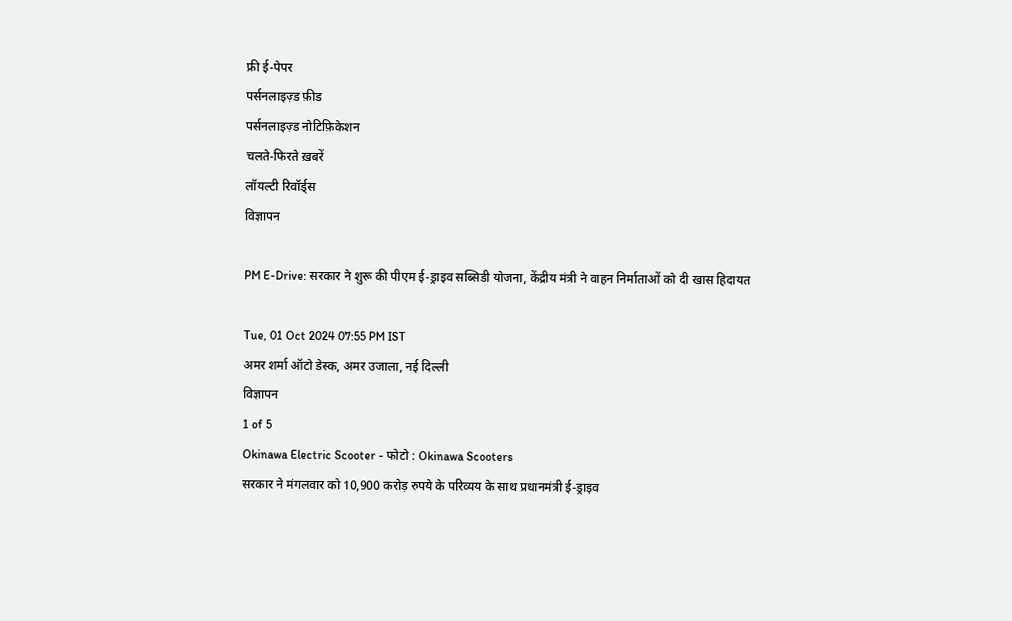फ्री ई-पेपर
पर्सनलाइज़्ड फ़ीड
पर्सनलाइज़्ड नोटिफ़िकेशन
चलते-फिरते ख़बरें
लॉयल्टी रिवॉर्ड्स
विज्ञापन

PM E-Drive: सरकार ने शुरू की पीएम ई-ड्राइव सब्सिडी योजना, केंद्रीय मंत्री ने वाहन निर्माताओं को दी खास हिदायत

Tue, 01 Oct 2024 07:55 PM IST
अमर शर्मा ऑटो डेस्क, अमर उजाला, नई दिल्ली
विज्ञापन
1 of 5
Okinawa Electric Scooter - फोटो : Okinawa Scooters
सरकार ने मंगलवार को 10,900 करोड़ रुपये के परिव्यय के साथ प्रधानमंत्री ई-ड्राइव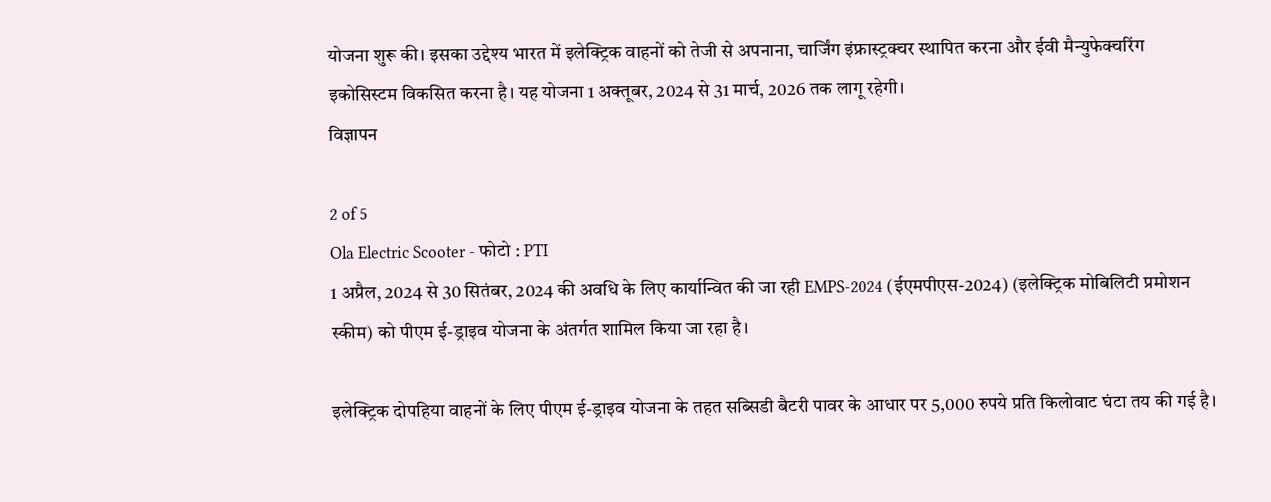योजना शुरू की। इसका उद्देश्य भारत में इलेक्ट्रिक वाहनों को तेजी से अपनाना, चार्जिंग इंफ्रास्ट्रक्चर स्थापित करना और ईवी मैन्युफेक्चरिंग इकोसिस्टम विकसित करना है। यह योजना 1 अक्तूबर, 2024 से 31 मार्च, 2026 तक लागू रहेगी।
विज्ञापन

2 of 5
Ola Electric Scooter - फोटो : PTI
1 अप्रैल, 2024 से 30 सितंबर, 2024 की अवधि के लिए कार्यान्वित की जा रही EMPS-2024 (ईएमपीएस-2024) (इलेक्ट्रिक मोबिलिटी प्रमोशन स्कीम) को पीएम ई-ड्राइव योजना के अंतर्गत शामिल किया जा रहा है।

इलेक्ट्रिक दोपहिया वाहनों के लिए पीएम ई-ड्राइव योजना के तहत सब्सिडी बैटरी पावर के आधार पर 5,000 रुपये प्रति किलोवाट घंटा तय की गई है।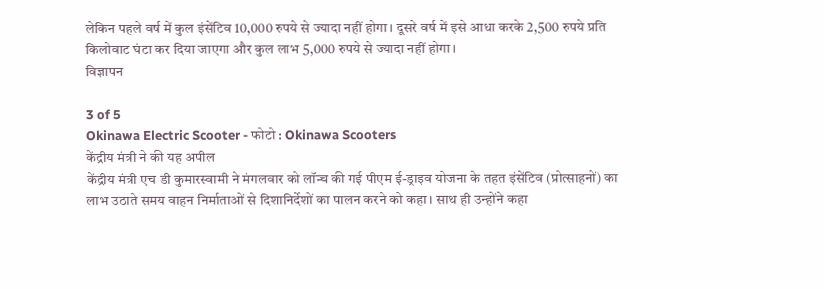लेकिन पहले वर्ष में कुल इंसेंटिव 10,000 रुपये से ज्यादा नहीं होगा। दूसरे वर्ष में इसे आधा करके 2,500 रुपये प्रति किलोवाट घंटा कर दिया जाएगा और कुल लाभ 5,000 रुपये से ज्यादा नहीं होगा।
विज्ञापन

3 of 5
Okinawa Electric Scooter - फोटो : Okinawa Scooters
केंद्रीय मंत्री ने की यह अपील
केंद्रीय मंत्री एच डी कुमारस्वामी ने मंगलवार को लॉन्च की गई पीएम ई-ड्राइव योजना के तहत इंसेंटिव (प्रोत्साहनों) का लाभ उठाते समय वाहन निर्माताओं से दिशानिर्देशों का पालन करने को कहा। साथ ही उन्होंने कहा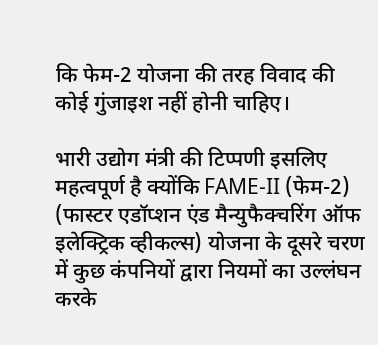कि फेम-2 योजना की तरह विवाद की कोई गुंजाइश नहीं होनी चाहिए।

भारी उद्योग मंत्री की टिप्पणी इसलिए महत्वपूर्ण है क्योंकि FAME-II (फेम-2) (फास्टर एडॉप्शन एंड मैन्युफैक्चरिंग ऑफ इलेक्ट्रिक व्हीकल्स) योजना के दूसरे चरण में कुछ कंपनियों द्वारा नियमों का उल्लंघन करके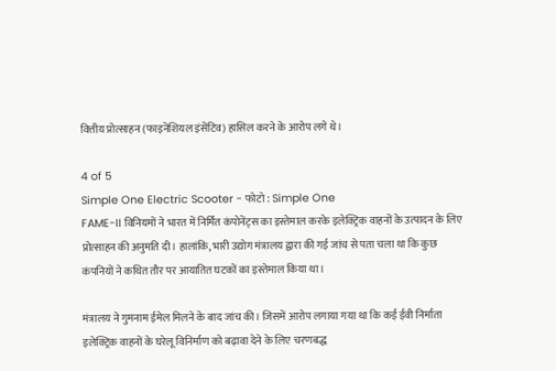वित्तीय प्रोत्साहन (फाइनेंशियल इंसेंटिव) हासिल करने के आरोप लगे थे।

4 of 5
Simple One Electric Scooter - फोटो : Simple One
FAME-II विनियमों ने भारत में निर्मित कंपोनेंट्स का इस्तेमाल करके इलेक्ट्रिक वाहनों के उत्पादन के लिए प्रोत्साहन की अनुमति दी। हालांकि, भारी उद्योग मंत्रालय द्वारा की गई जांच से पता चला था कि कुछ कंपनियों ने कथित तौर पर आयातित घटकों का इस्तेमाल किया था।

मंत्रालय ने गुमनाम ईमेल मिलने के बाद जांच की। जिसमें आरोप लगाया गया था कि कई ईवी निर्माता इलेक्ट्रिक वाहनों के घरेलू विनिर्माण को बढ़ावा देने के लिए चरणबद्ध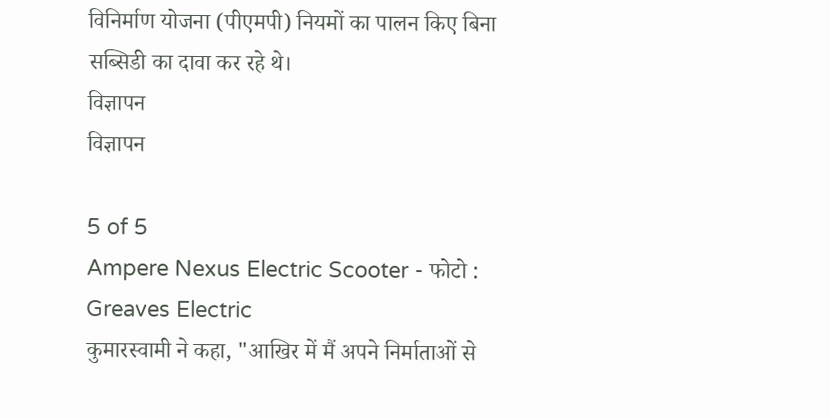विनिर्माण योजना (पीएमपी) नियमों का पालन किए बिना सब्सिडी का दावा कर रहे थे।
विज्ञापन
विज्ञापन

5 of 5
Ampere Nexus Electric Scooter - फोटो : Greaves Electric
कुमारस्वामी ने कहा, "आखिर में मैं अपने निर्माताओं से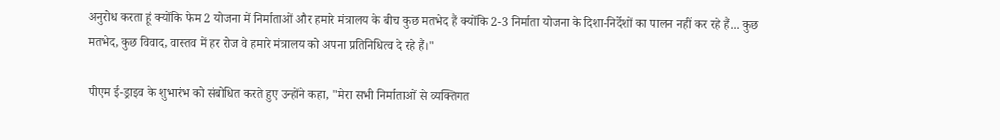अनुरोध करता हूं क्योंकि फेम 2 योजना में निर्माताओं और हमारे मंत्रालय के बीच कुछ मतभेद हैं क्योंकि 2-3 निर्माता योजना के दिशा-निर्देशों का पालन नहीं कर रहे हैं... कुछ मतभेद, कुछ विवाद, वास्तव में हर रोज वे हमारे मंत्रालय को अपना प्रतिनिधित्व दे रहे हैं।"

पीएम ई-ड्राइव के शुभारंभ को संबोधित करते हुए उन्होंने कहा, "मेरा सभी निर्माताओं से व्यक्तिगत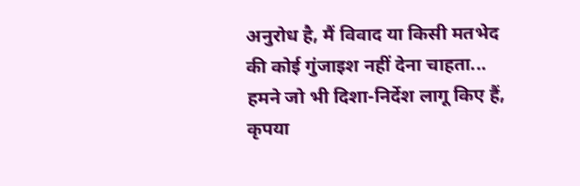अनुरोध है, मैं विवाद या किसी मतभेद की कोई गुंजाइश नहीं देना चाहता... हमने जो भी दिशा-निर्देश लागू किए हैं, कृपया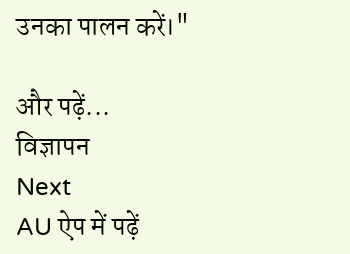उनका पालन करें।"

और पढ़ें...
विज्ञापन
Next
AU ऐप में पढ़ें